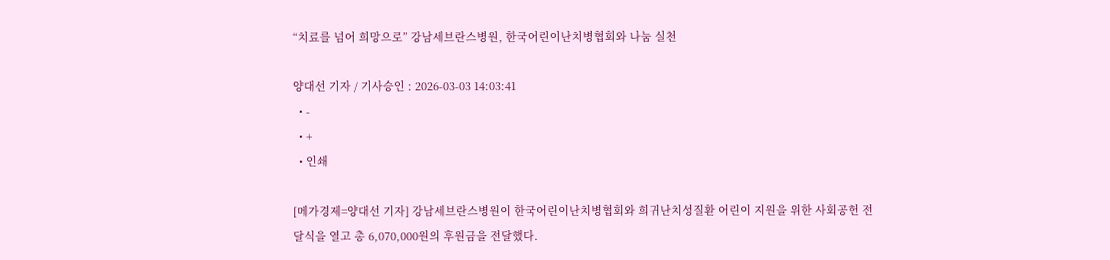“치료를 넘어 희망으로” 강남세브란스병원, 한국어린이난치병협회와 나눔 실천

양대선 기자 / 기사승인 : 2026-03-03 14:03:41
  • -
  • +
  • 인쇄

[메가경제=양대선 기자] 강남세브란스병원이 한국어린이난치병협회와 희귀난치성질환 어린이 지원을 위한 사회공헌 전달식을 열고 총 6,070,000원의 후원금을 전달했다.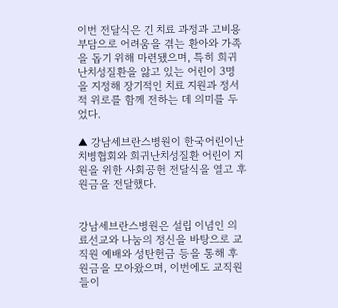이번 전달식은 긴 치료 과정과 고비용 부담으로 어려움을 겪는 환아와 가족을 돕기 위해 마련됐으며, 특히 희귀난치성질환을 앓고 있는 어린이 3명을 지정해 장기적인 치료 지원과 정서적 위로를 함께 전하는 데 의미를 두었다.

▲ 강남세브란스병원이 한국어린이난치병협회와 희귀난치성질환 어린이 지원을 위한 사회공헌 전달식을 열고 후원금을 전달했다.


강남세브란스병원은 설립 이념인 의료선교와 나눔의 정신을 바탕으로 교직원 예배와 성탄헌금 등을 통해 후원금을 모아왔으며, 이번에도 교직원들이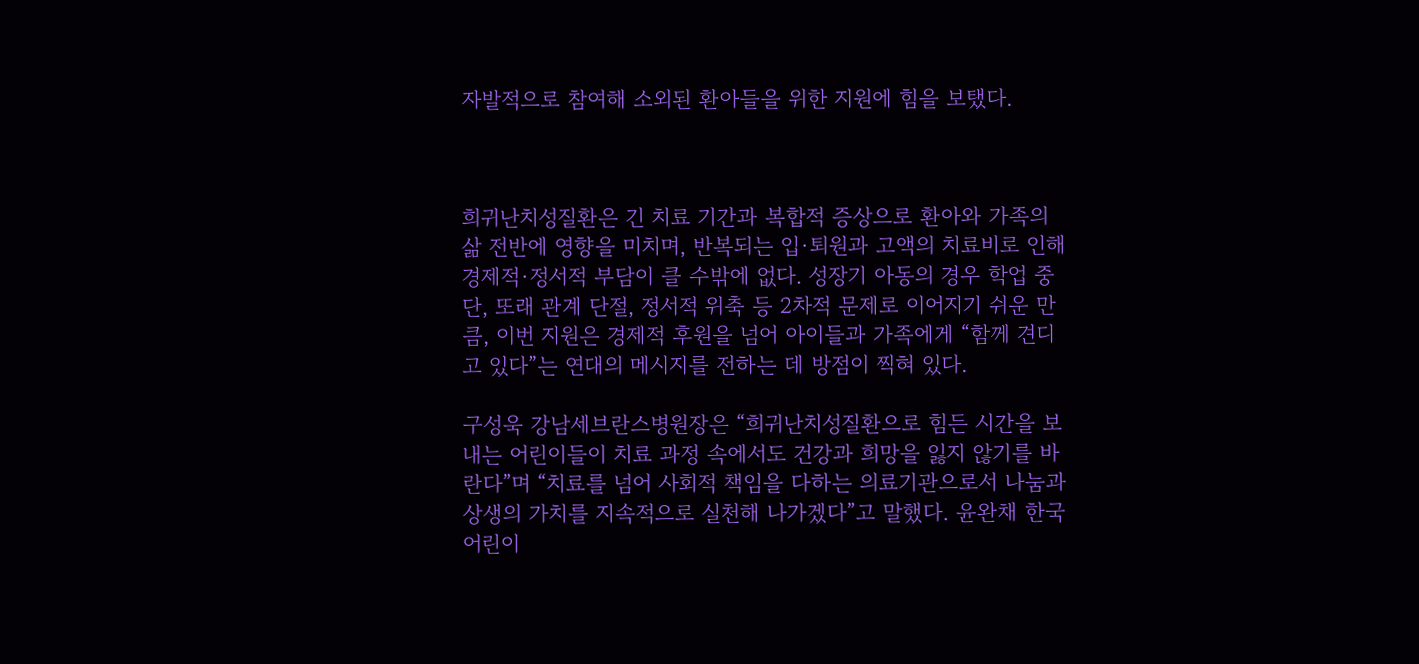자발적으로 참여해 소외된 환아들을 위한 지원에 힘을 보탰다.



희귀난치성질환은 긴 치료 기간과 복합적 증상으로 환아와 가족의 삶 전반에 영향을 미치며, 반복되는 입·퇴원과 고액의 치료비로 인해 경제적·정서적 부담이 클 수밖에 없다. 성장기 아동의 경우 학업 중단, 또래 관계 단절, 정서적 위축 등 2차적 문제로 이어지기 쉬운 만큼, 이번 지원은 경제적 후원을 넘어 아이들과 가족에게 “함께 견디고 있다”는 연대의 메시지를 전하는 데 방점이 찍혀 있다.

구성욱 강남세브란스병원장은 “희귀난치성질환으로 힘든 시간을 보내는 어린이들이 치료 과정 속에서도 건강과 희망을 잃지 않기를 바란다”며 “치료를 넘어 사회적 책임을 다하는 의료기관으로서 나눔과 상생의 가치를 지속적으로 실천해 나가겠다”고 말했다. 윤완채 한국어린이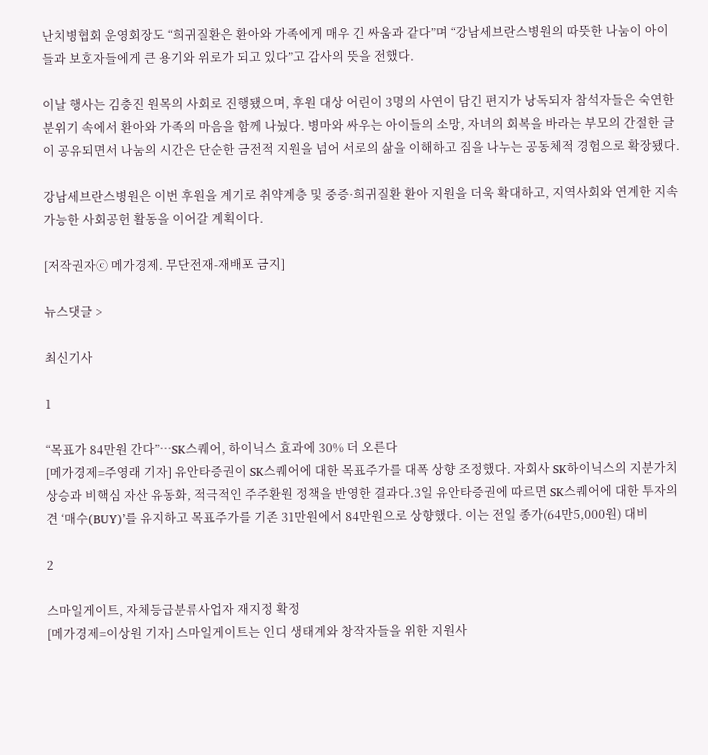난치병협회 운영회장도 “희귀질환은 환아와 가족에게 매우 긴 싸움과 같다”며 “강남세브란스병원의 따뜻한 나눔이 아이들과 보호자들에게 큰 용기와 위로가 되고 있다”고 감사의 뜻을 전했다.

이날 행사는 김충진 원목의 사회로 진행됐으며, 후원 대상 어린이 3명의 사연이 담긴 편지가 낭독되자 참석자들은 숙연한 분위기 속에서 환아와 가족의 마음을 함께 나눴다. 병마와 싸우는 아이들의 소망, 자녀의 회복을 바라는 부모의 간절한 글이 공유되면서 나눔의 시간은 단순한 금전적 지원을 넘어 서로의 삶을 이해하고 짐을 나누는 공동체적 경험으로 확장됐다.

강남세브란스병원은 이번 후원을 계기로 취약계층 및 중증·희귀질환 환아 지원을 더욱 확대하고, 지역사회와 연계한 지속 가능한 사회공헌 활동을 이어갈 계획이다.

[저작권자ⓒ 메가경제. 무단전재-재배포 금지]

뉴스댓글 >

최신기사

1

“목표가 84만원 간다”…SK스퀘어, 하이닉스 효과에 30% 더 오른다
[메가경제=주영래 기자] 유안타증권이 SK스퀘어에 대한 목표주가를 대폭 상향 조정했다. 자회사 SK하이닉스의 지분가치 상승과 비핵심 자산 유동화, 적극적인 주주환원 정책을 반영한 결과다.3일 유안타증권에 따르면 SK스퀘어에 대한 투자의견 ‘매수(BUY)’를 유지하고 목표주가를 기존 31만원에서 84만원으로 상향했다. 이는 전일 종가(64만5,000원) 대비

2

스마일게이트, 자체등급분류사업자 재지정 확정
[메가경제=이상원 기자] 스마일게이트는 인디 생태계와 창작자들을 위한 지원사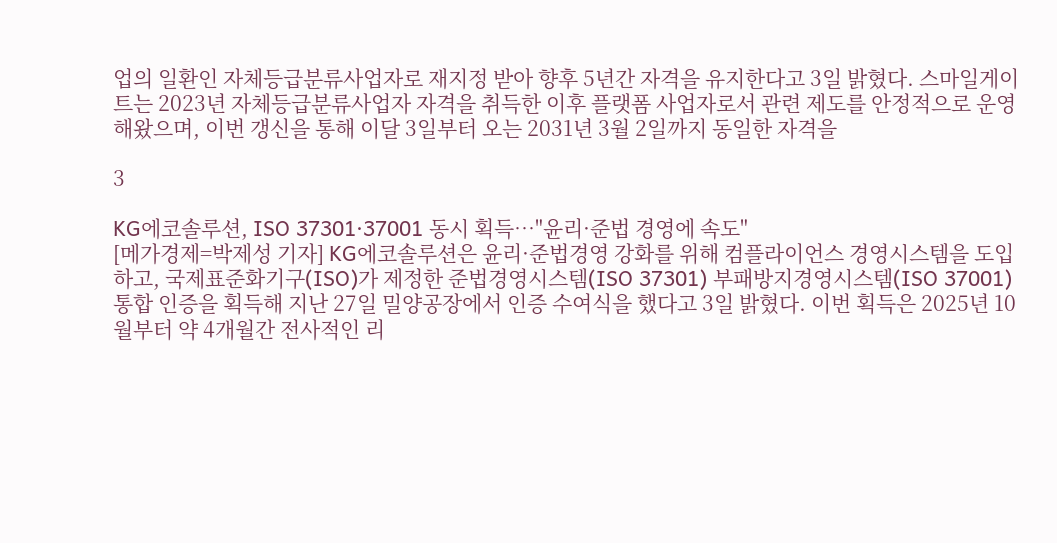업의 일환인 자체등급분류사업자로 재지정 받아 향후 5년간 자격을 유지한다고 3일 밝혔다. 스마일게이트는 2023년 자체등급분류사업자 자격을 취득한 이후 플랫폼 사업자로서 관련 제도를 안정적으로 운영해왔으며, 이번 갱신을 통해 이달 3일부터 오는 2031년 3월 2일까지 동일한 자격을

3

KG에코솔루션, ISO 37301·37001 동시 획득…"윤리·준법 경영에 속도"
[메가경제=박제성 기자] KG에코솔루션은 윤리·준법경영 강화를 위해 컴플라이언스 경영시스템을 도입하고, 국제표준화기구(ISO)가 제정한 준법경영시스템(ISO 37301) 부패방지경영시스템(ISO 37001) 통합 인증을 획득해 지난 27일 밀양공장에서 인증 수여식을 했다고 3일 밝혔다. 이번 획득은 2025년 10월부터 약 4개월간 전사적인 리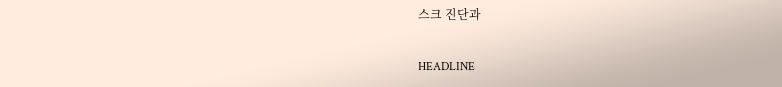스크 진단과

HEADLINE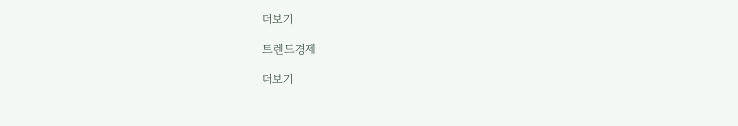더보기

트렌드경제

더보기